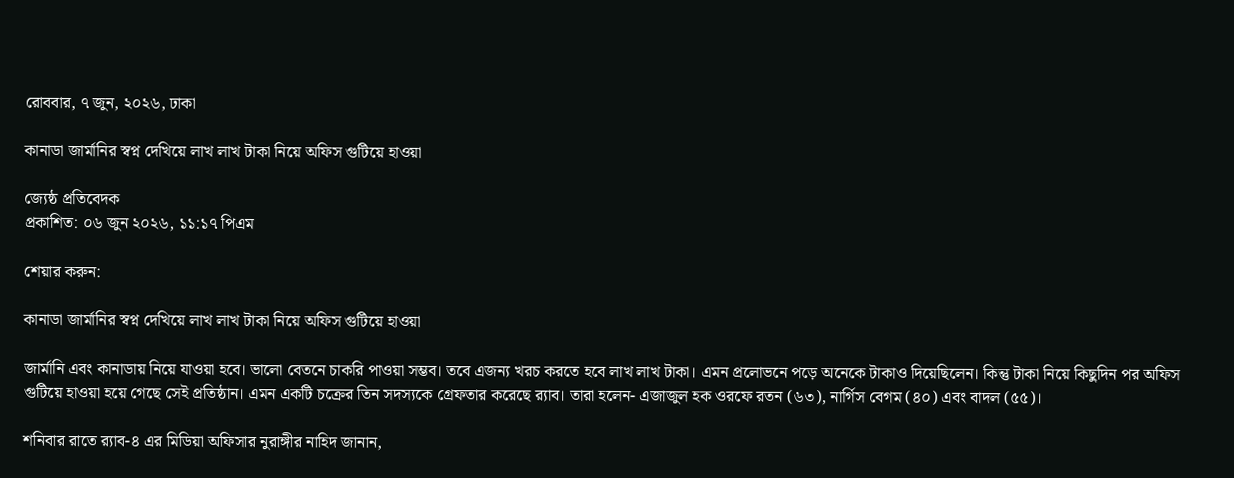রোববার, ৭ জুন, ২০২৬, ঢাকা

কানাডা জার্মানির স্বপ্ন দেখিয়ে লাখ লাখ টাকা নিয়ে অফিস গুটিয়ে হাওয়া

জ্যেষ্ঠ প্রতিবেদক
প্রকাশিত: ০৬ জুন ২০২৬, ১১:১৭ পিএম

শেয়ার করুন:

কানাডা জার্মানির স্বপ্ন দেখিয়ে লাখ লাখ টাকা নিয়ে অফিস গুটিয়ে হাওয়া

জার্মানি এবং কানাডায় নিয়ে যাওয়া হবে। ভালো বেতনে চাকরি পাওয়া সম্ভব। তবে এজন্য খরচ করতে হবে লাখ লাখ টাকা। এমন প্রলোভনে পড়ে অনেকে টাকাও দিয়েছিলেন। কিন্তু টাকা নিয়ে কিছুদিন পর অফিস গুটিয়ে হাওয়া হয়ে গেছে সেই প্রতিষ্ঠান। এমন একটি চক্রের তিন সদস্যকে গ্রেফতার করেছে র‌্যাব। তারা হলেন- এজাজুল হক ওরফে রতন (৬৩), নার্গিস বেগম (৪০) এবং বাদল (৫৫)।

শনিবার রাতে র‌্যাব-৪ এর মিডিয়া অফিসার নুরাঙ্গীর নাহিদ জানান,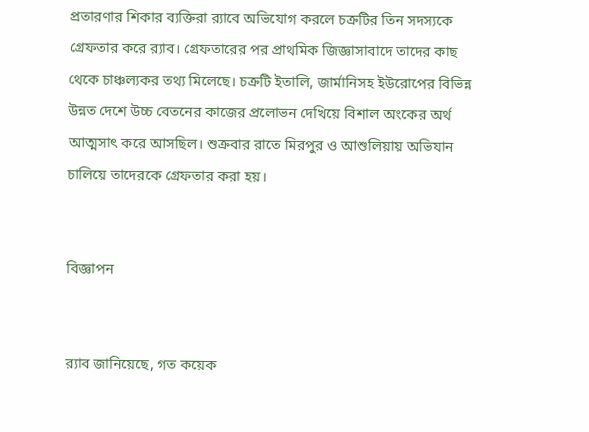প্রতারণার শিকার ব্যক্তিরা র‌্যাবে অভিযোগ করলে চক্রটির তিন সদস্যকে গ্রেফতার করে র‌্যাব। গ্রেফতারের পর প্রাথমিক জিজ্ঞাসাবাদে তাদের কাছ থেকে চাঞ্চল্যকর তথ্য মিলেছে। চক্রটি ইতালি, জার্মানিসহ ইউরোপের বিভিন্ন উন্নত দেশে উচ্চ বেতনের কাজের প্রলোভন দেখিয়ে বিশাল অংকের অর্থ আত্মসাৎ করে আসছিল। শুক্রবার রাতে মিরপুর ও আশুলিয়ায় অভিযান চালিয়ে তাদেরকে গ্রেফতার করা হয়।


বিজ্ঞাপন


র‌্যাব জানিয়েছে, গত কয়েক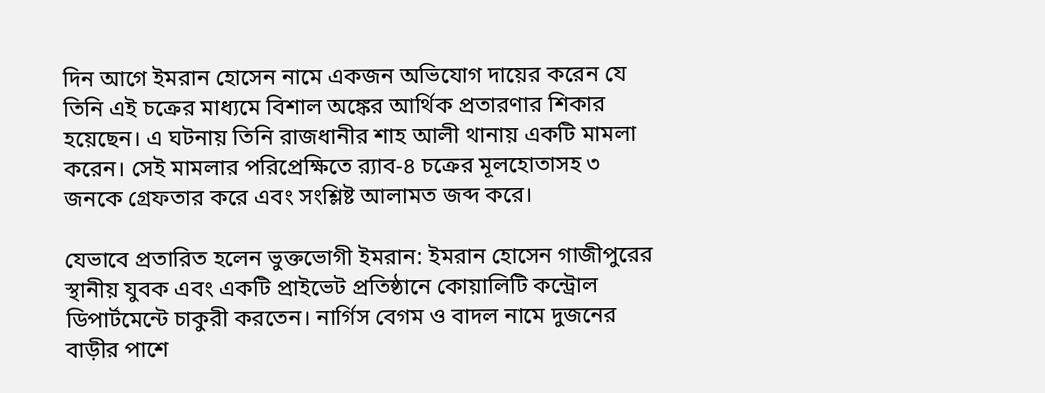দিন আগে ইমরান হোসেন নামে একজন অভিযোগ দায়ের করেন যে তিনি এই চক্রের মাধ্যমে বিশাল অঙ্কের আর্থিক প্রতারণার শিকার হয়েছেন। এ ঘটনায় তিনি রাজধানীর শাহ আলী থানায় একটি মামলা করেন। সেই মামলার পরিপ্রেক্ষিতে র‌্যাব-৪ চক্রের মূলহোতাসহ ৩ জনকে গ্রেফতার করে এবং সংশ্লিষ্ট আলামত জব্দ করে।

যেভাবে প্রতারিত হলেন ভুক্তভোগী ইমরান: ইমরান হোসেন গাজীপুরের স্থানীয় যুবক এবং একটি প্রাইভেট প্রতিষ্ঠানে কোয়ালিটি কন্ট্রোল ডিপার্টমেন্টে চাকুরী করতেন। নার্গিস বেগম ও বাদল নামে দুজনের বাড়ীর পাশে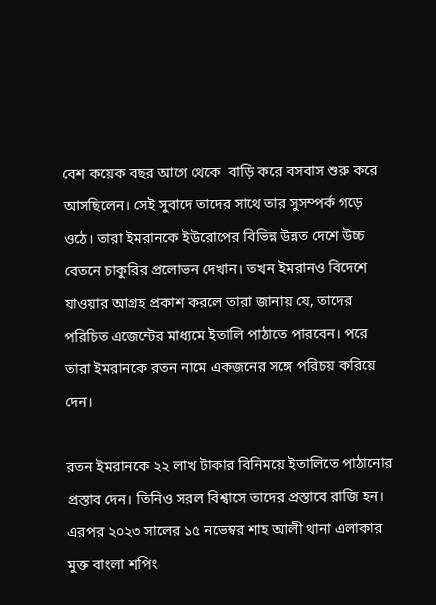বেশ কয়েক বছর আগে থেকে  বাড়ি করে বসবাস শুরু করে আসছিলেন। সেই সুবাদে তাদের সাথে তার সুসম্পর্ক গড়ে ওঠে। তারা ইমরানকে ইউরোপের বিভিন্ন উন্নত দেশে উচ্চ বেতনে চাকুরির প্রলোভন দেখান। তখন ইমরানও বিদেশে যাওয়ার আগ্রহ প্রকাশ করলে তারা জানায় যে, তাদের পরিচিত এজেন্টের মাধ্যমে ইতালি পাঠাতে পারবেন। পরে তারা ইমরানকে রতন নামে একজনের সঙ্গে পরিচয় করিয়ে দেন।

রতন ইমরানকে ২২ লাখ টাকার বিনিময়ে ইতালিতে পাঠানোর প্রস্তাব দেন। তিনিও সরল বিশ্বাসে তাদের প্রস্তাবে রাজি হন। এরপর ২০২৩ সালের ১৫ নভেম্বর শাহ আলী থানা এলাকার মুক্ত বাংলা শপিং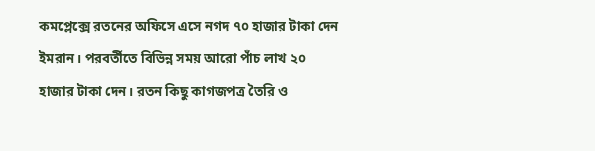কমপ্লেক্সে রতনের অফিসে এসে নগদ ৭০ হাজার টাকা দেন ইমরান। পরবর্তীতে বিভিন্ন সময় আরো পাঁচ লাখ ২০ হাজার টাকা দেন। রতন কিছু কাগজপত্র তৈরি ও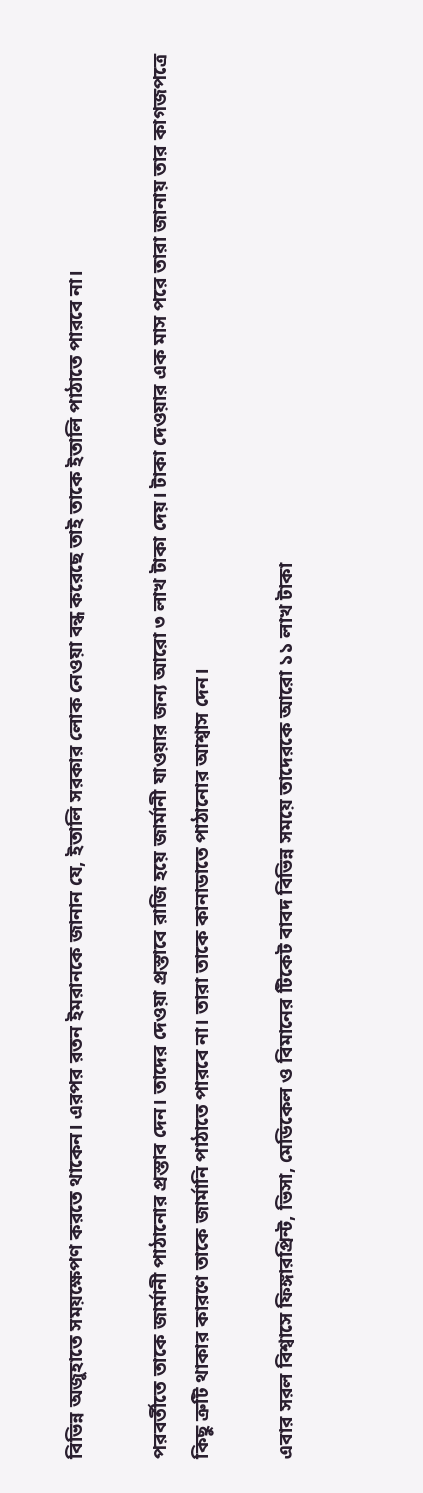বিভিন্ন অজুহাতে সময়ক্ষেপণ করতে থাকেন। এরপর রতন ইমরানকে জানান যে, ইতালি সরকার লোক নেওয়া বন্ধ করেছে তাই তাকে ইতালি পাঠাতে পারবে না।

পরবর্তীতে তাকে জার্মানী পাঠানোর প্রস্তাব দেন। তাদের দেওয়া প্রস্তাবে রাজি হয়ে জার্মানী যাওয়ার জন্য আরো ৩ লাখ টাকা দেয়। টাকা দেওয়ার এক মাস পরে তারা জানায় তার কাগজপত্রে কিছু ত্রুটি থাকার কারণে তাকে জার্মানি পাঠাতে পারবে না। তারা তাকে কানাডাতে পাঠানোর আশ্বাস দেন।

এবার সরল বিশ্বাসে ফিঙ্গারপ্রিন্ট, ভিসা, মেডিকেল ও বিমানের টিকেট বাবদ বিভিন্ন সময়ে তাদেরকে আরো ১১ লাখ টাকা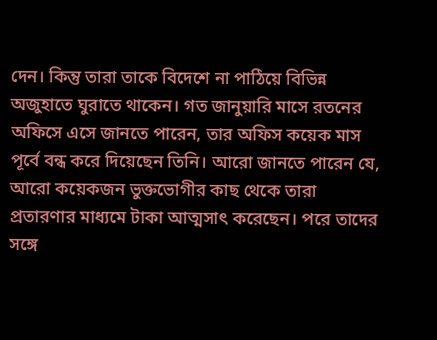দেন। কিন্তু তারা তাকে বিদেশে না পাঠিয়ে বিভিন্ন অজুহাতে ঘুরাতে থাকেন। গত জানুয়ারি মাসে রতনের অফিসে এসে জানতে পারেন, তার অফিস কয়েক মাস পূর্বে বন্ধ করে দিয়েছেন তিনি। আরো জানতে পারেন যে, আরো কয়েকজন ভুক্তভোগীর কাছ থেকে তারা প্রতারণার মাধ্যমে টাকা আত্মসাৎ করেছেন। পরে তাদের সঙ্গে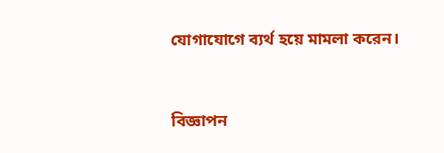যোগাযোগে ব্যর্থ হয়ে মামলা করেন।


বিজ্ঞাপন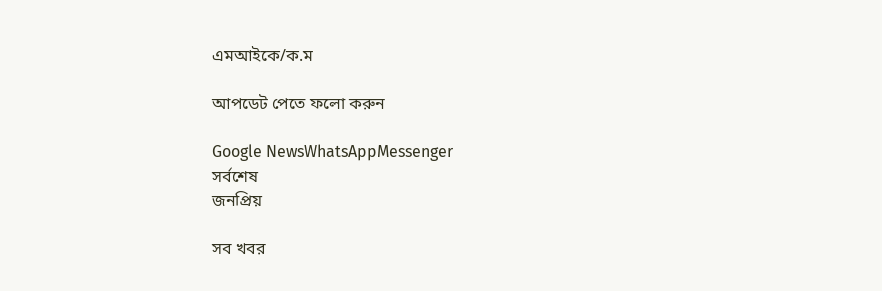এমআইকে/ক.ম

আপডেট পেতে ফলো করুন

Google NewsWhatsAppMessenger
সর্বশেষ
জনপ্রিয়

সব খবর